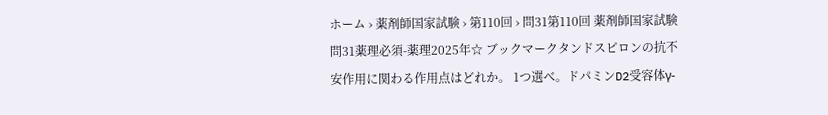ホーム › 薬剤師国家試験 › 第110回 › 問31第110回 薬剤師国家試験 問31薬理必須-薬理2025年☆ ブックマークタンドスピロンの抗不安作用に関わる作用点はどれか。 1つ選べ。ドパミンD2受容体γ-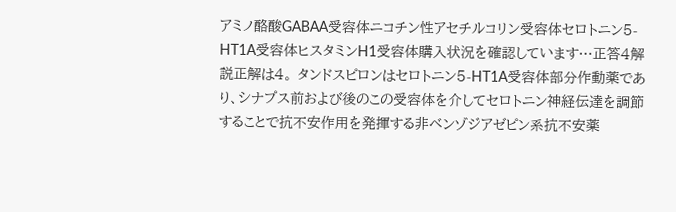アミノ酪酸GABAA受容体ニコチン性アセチルコリン受容体セロトニン5-HT1A受容体ヒスタミンH1受容体購入状況を確認しています…正答4解説正解は4。 タンドスピロンはセロトニン5-HT1A受容体部分作動薬であり、シナプス前および後のこの受容体を介してセロトニン神経伝達を調節することで抗不安作用を発揮する非ベンゾジアゼピン系抗不安薬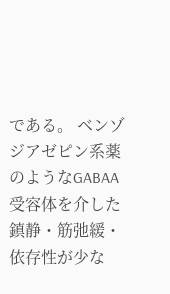である。 ベンゾジアゼピン系薬のようなGABAA受容体を介した鎮静・筋弛緩・依存性が少な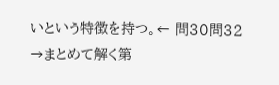いという特徴を持つ。← 問30問32 →まとめて解く第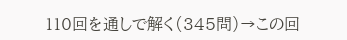110回を通しで解く(345問)→この回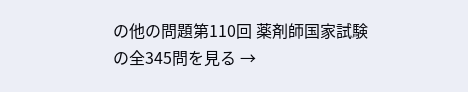の他の問題第110回 薬剤師国家試験 の全345問を見る →